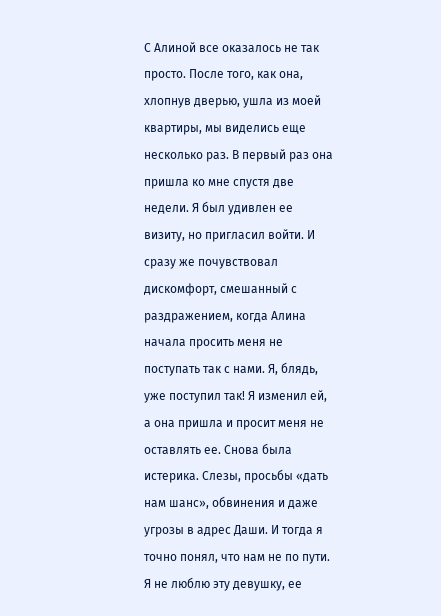С Алиной все оказалось не так просто. После того, как она, хлопнув дверью, ушла из моей квартиры, мы виделись еще несколько раз. В первый раз она пришла ко мне спустя две недели. Я был удивлен ее визиту, но пригласил войти. И сразу же почувствовал дискомфорт, смешанный с раздражением, когда Алина начала просить меня не поступать так с нами. Я, блядь, уже поступил так! Я изменил ей, а она пришла и просит меня не оставлять ее. Снова была истерика. Слезы, просьбы «дать нам шанс», обвинения и даже угрозы в адрес Даши. И тогда я точно понял, что нам не по пути. Я не люблю эту девушку, ее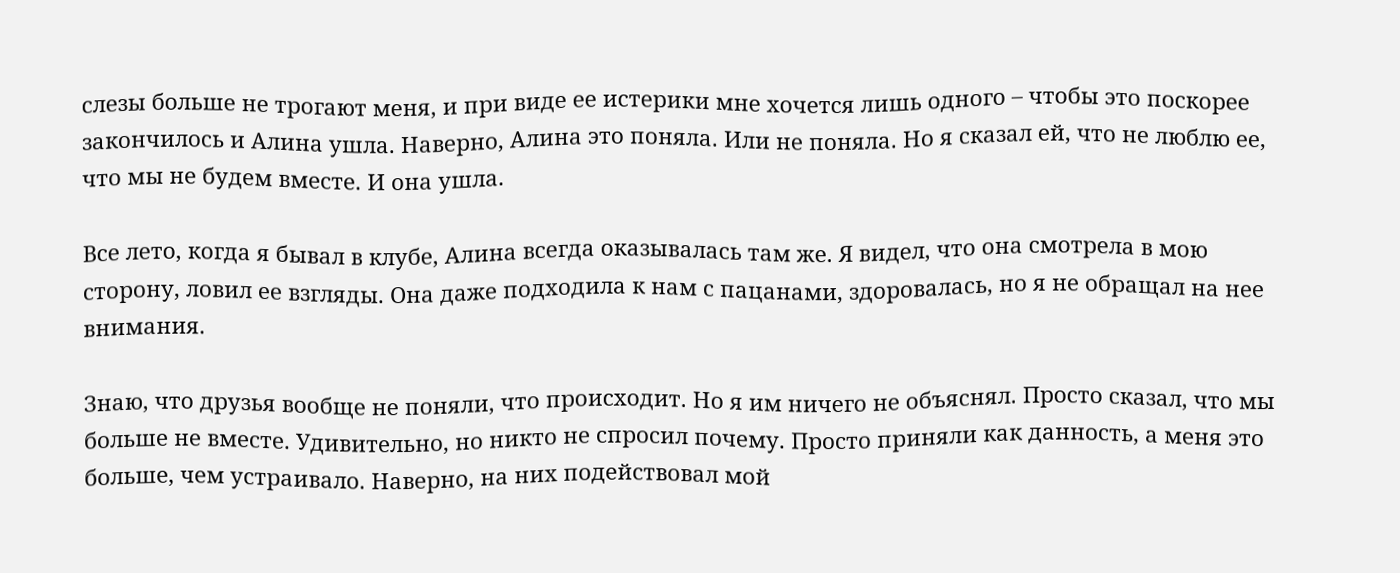слезы больше не трогают меня, и при виде ее истерики мне хочется лишь одного – чтобы это поскорее закончилось и Алина ушла. Наверно, Алина это поняла. Или не поняла. Но я сказал ей, что не люблю ее, что мы не будем вместе. И она ушла.

Все лето, когда я бывал в клубе, Алина всегда оказывалась там же. Я видел, что она смотрела в мою сторону, ловил ее взгляды. Она даже подходила к нам с пацанами, здоровалась, но я не обращал на нее внимания.

Знаю, что друзья вообще не поняли, что происходит. Но я им ничего не объяснял. Просто сказал, что мы больше не вместе. Удивительно, но никто не спросил почему. Просто приняли как данность, а меня это больше, чем устраивало. Наверно, на них подействовал мой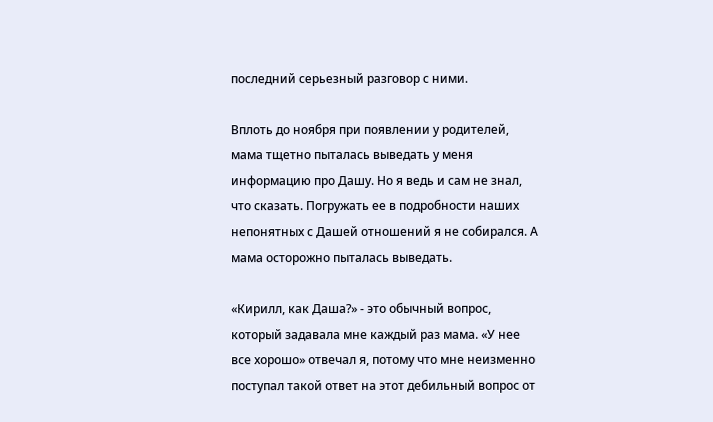последний серьезный разговор с ними.

Вплоть до ноября при появлении у родителей, мама тщетно пыталась выведать у меня информацию про Дашу. Но я ведь и сам не знал, что сказать. Погружать ее в подробности наших непонятных с Дашей отношений я не собирался. А мама осторожно пыталась выведать.

«Кирилл, как Даша?» - это обычный вопрос, который задавала мне каждый раз мама. «У нее все хорошо» отвечал я, потому что мне неизменно поступал такой ответ на этот дебильный вопрос от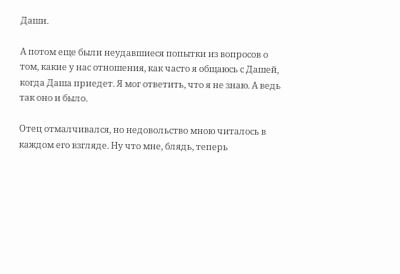Даши.

А потом еще были неудавшиеся попытки из вопросов о том, какие у нас отношения, как часто я общаюсь с Дашей, когда Даша приедет. Я мог ответить, что я не знаю. А ведь так оно и было.

Отец отмалчивался, но недовольство мною читалось в каждом его взгляде. Ну что мне, блядь, теперь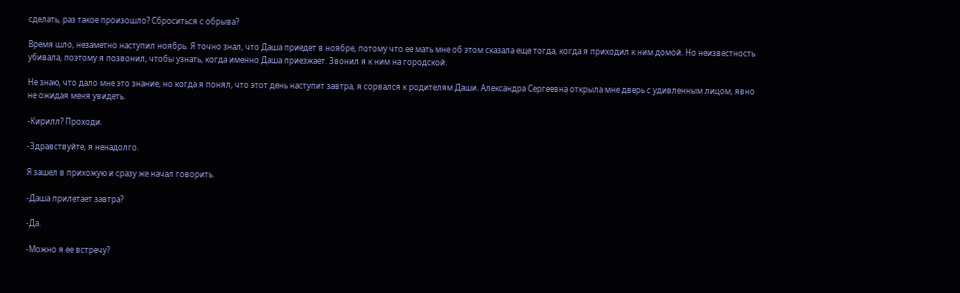сделать, раз такое произошло? Сброситься с обрыва?

Время шло, незаметно наступил ноябрь. Я точно знал, что Даша приедет в ноябре, потому что ее мать мне об этом сказала еще тогда, когда я приходил к ним домой. Но неизвестность убивала, поэтому я позвонил, чтобы узнать, когда именно Даша приезжает. Звонил я к ним на городской.

Не знаю, что дало мне это знание, но когда я понял, что этот день наступит завтра, я сорвался к родителям Даши. Александра Сергеевна открыла мне дверь с удивленным лицом, явно не ожидая меня увидеть.

-Кирилл? Проходи.

-Здравствуйте, я ненадолго.

Я зашел в прихожую и сразу же начал говорить.

-Даша прилетает завтра?

-Да.

-Можно я ее встречу?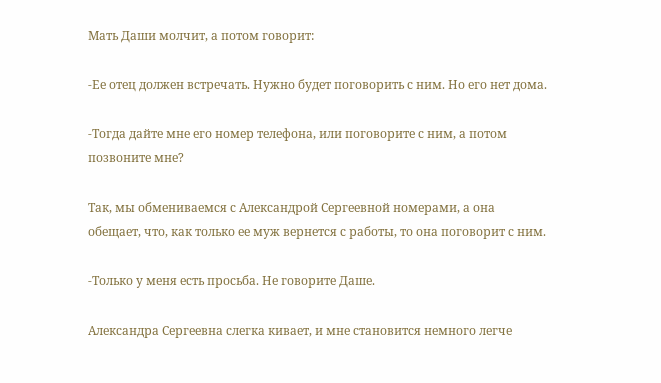Мать Даши молчит, а потом говорит:

-Ее отец должен встречать. Нужно будет поговорить с ним. Но его нет дома.

-Тогда дайте мне его номер телефона, или поговорите с ним, а потом позвоните мне?

Так, мы обмениваемся с Александрой Сергеевной номерами, а она обещает, что, как только ее муж вернется с работы, то она поговорит с ним.

-Только у меня есть просьба. Не говорите Даше.

Александра Сергеевна слегка кивает, и мне становится немного легче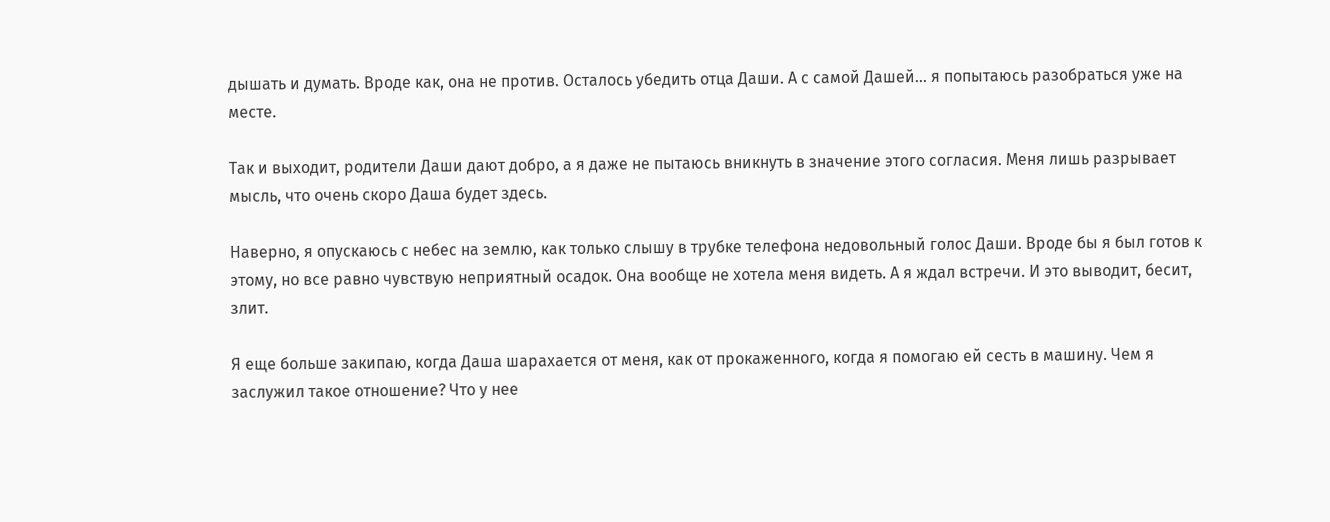дышать и думать. Вроде как, она не против. Осталось убедить отца Даши. А с самой Дашей… я попытаюсь разобраться уже на месте.

Так и выходит, родители Даши дают добро, а я даже не пытаюсь вникнуть в значение этого согласия. Меня лишь разрывает мысль, что очень скоро Даша будет здесь.

Наверно, я опускаюсь с небес на землю, как только слышу в трубке телефона недовольный голос Даши. Вроде бы я был готов к этому, но все равно чувствую неприятный осадок. Она вообще не хотела меня видеть. А я ждал встречи. И это выводит, бесит, злит.

Я еще больше закипаю, когда Даша шарахается от меня, как от прокаженного, когда я помогаю ей сесть в машину. Чем я заслужил такое отношение? Что у нее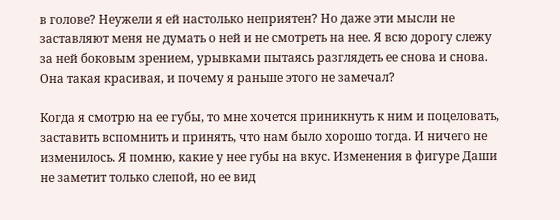в голове? Неужели я ей настолько неприятен? Но даже эти мысли не заставляют меня не думать о ней и не смотреть на нее. Я всю дорогу слежу за ней боковым зрением, урывками пытаясь разглядеть ее снова и снова. Она такая красивая, и почему я раньше этого не замечал?

Когда я смотрю на ее губы, то мне хочется приникнуть к ним и поцеловать, заставить вспомнить и принять, что нам было хорошо тогда. И ничего не изменилось. Я помню, какие у нее губы на вкус. Изменения в фигуре Даши не заметит только слепой, но ее вид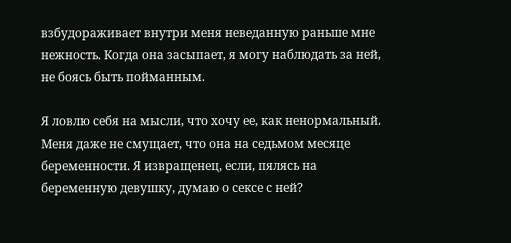взбудораживает внутри меня неведанную раньше мне нежность. Когда она засыпает, я могу наблюдать за ней, не боясь быть пойманным.

Я ловлю себя на мысли, что хочу ее, как ненормальный. Меня даже не смущает, что она на седьмом месяце беременности. Я извращенец, если, пялясь на беременную девушку, думаю о сексе с ней?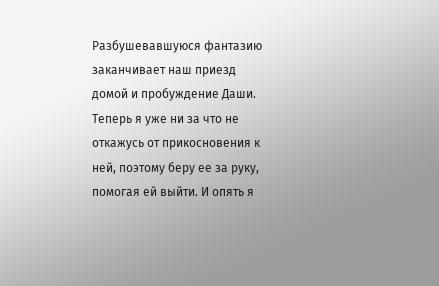Разбушевавшуюся фантазию заканчивает наш приезд домой и пробуждение Даши. Теперь я уже ни за что не откажусь от прикосновения к ней, поэтому беру ее за руку, помогая ей выйти. И опять я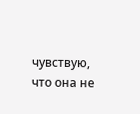чувствую, что она не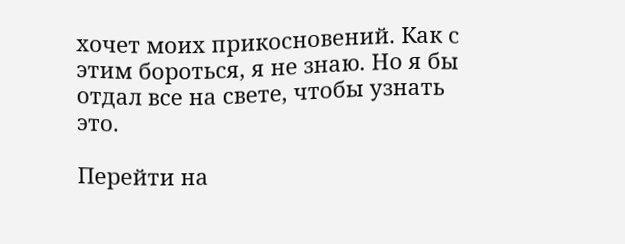хочет моих прикосновений. Как с этим бороться, я не знаю. Но я бы отдал все на свете, чтобы узнать это.

Перейти на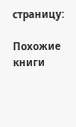страницу:

Похожие книги